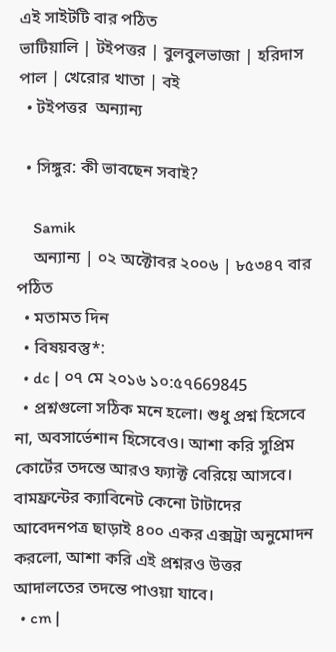এই সাইটটি বার পঠিত
ভাটিয়ালি | টইপত্তর | বুলবুলভাজা | হরিদাস পাল | খেরোর খাতা | বই
  • টইপত্তর  অন্যান্য

  • সিঙ্গুর: কী ভাবছেন সবাই?

    Samik
    অন্যান্য | ০২ অক্টোবর ২০০৬ | ৮৫৩৪৭ বার পঠিত
  • মতামত দিন
  • বিষয়বস্তু*:
  • dc | ০৭ মে ২০১৬ ১০:৫৭669845
  • প্রশ্নগুলো সঠিক মনে হলো। শুধু প্রশ্ন হিসেবে না, অবসার্ভেশান হিসেবেও। আশা করি সুপ্রিম কোর্টের তদন্তে আরও ফ্যাক্ট বেরিয়ে আসবে। বামফ্রন্টের ক্যাবিনেট কেনো টাটাদের আবেদনপত্র ছাড়াই ৪০০ একর এক্সট্রা অনুমোদন করলো, আশা করি এই প্রশ্নরও উত্তর আদালতের তদন্তে পাওয়া যাবে।
  • cm |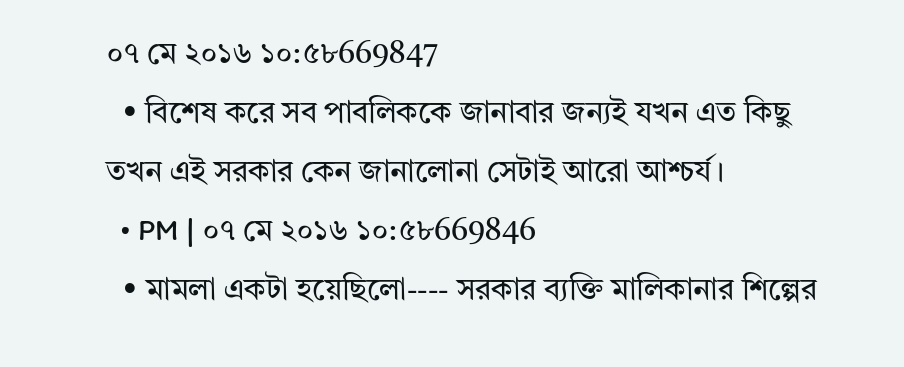০৭ মে ২০১৬ ১০:৫৮669847
  • বিশেষ করে সব পাবলিককে জানাবার জন্যই যখন এত কিছু তখন এই সরকার কেন জানালোনা সেটাই আরো আশ্চর্য।
  • PM | ০৭ মে ২০১৬ ১০:৫৮669846
  • মামলা একটা হয়েছিলো---- সরকার ব্যক্তি মালিকানার শিল্পের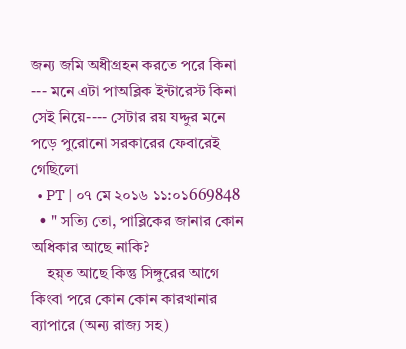জন্য জমি অধীগ্রহন করতে পরে কিনা --- মনে এটা পাঅব্লিক ইন্টারেস্ট কিনা সেই নিয়ে---- সেটার রয় যদ্দুর মনে পড়ে পুরোনো সরকারের ফেবারেই গেছিলো
  • PT | ০৭ মে ২০১৬ ১১:০১669848
  • " সত্যি তো, পাব্লিকের জানার কোন অধিকার আছে নাকি?
    হয়্ত আছে কিন্তু সিঙ্গুরের আগে কিংবা পরে কোন কোন কারখানার ব্যাপারে (অন্য রাজ্য সহ)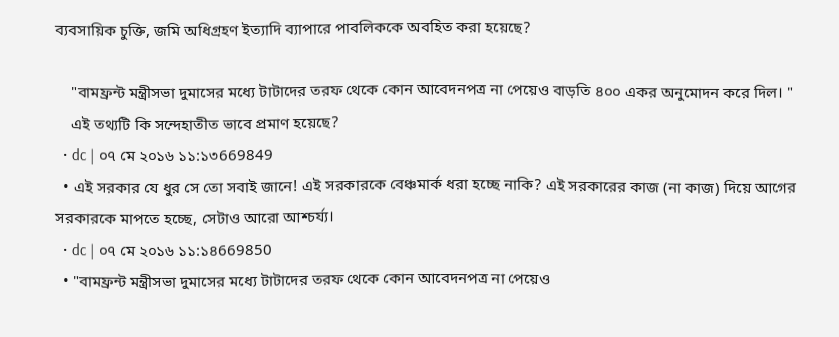ব্যবসায়িক চুক্তি, জমি অধিগ্রহণ ইত্যাদি ব্যাপারে পাবলিককে অবহিত করা হয়েছে?

    "বামফ্রন্ট মন্ত্রীসভা দুমাসের মধ্যে টাটাদের তরফ থেকে কোন আবেদনপত্র না পেয়েও বাড়তি ৪০০ একর অনুমোদন করে দিল। "
    এই তথ্যটি কি সন্দেহাতীত ভাবে প্রমাণ হয়েছে?
  • dc | ০৭ মে ২০১৬ ১১:১৩669849
  • এই সরকার যে ধুর সে তো সবাই জানে! এই সরকারকে বেঞ্চমার্ক ধরা হচ্ছে নাকি? এই সরকারের কাজ (না কাজ) দিয়ে আগের সরকারকে মাপতে হচ্ছে, সেটাও আরো আশ্চর্য্য।
  • dc | ০৭ মে ২০১৬ ১১:১৪669850
  • "বামফ্রন্ট মন্ত্রীসভা দুমাসের মধ্যে টাটাদের তরফ থেকে কোন আবেদনপত্র না পেয়েও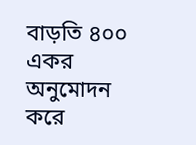বাড়তি ৪০০ একর অনুমোদন করে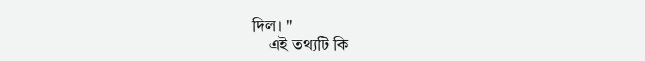দিল। "
    এই তথ্যটি কি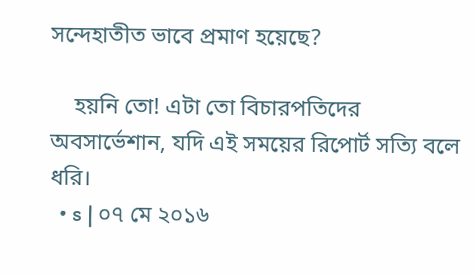সন্দেহাতীত ভাবে প্রমাণ হয়েছে?

    হয়নি তো! এটা তো বিচারপতিদের অবসার্ভেশান, যদি এই সময়ের রিপোর্ট সত্যি বলে ধরি।
  • s | ০৭ মে ২০১৬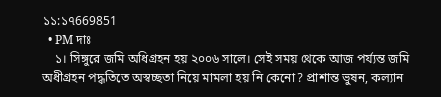১১:১৭669851
  • PM দাঃ
    ১। সিঙ্গুরে জমি অধিগ্রহন হয় ২০০৬ সালে। সেই সময় থেকে আজ পর্য্যন্ত জমি অধীগ্রহন পদ্ধতিতে অস্বচ্ছতা নিয়ে মামলা হয় নি কেনো? প্রাশান্ত ভুষন, কল্যান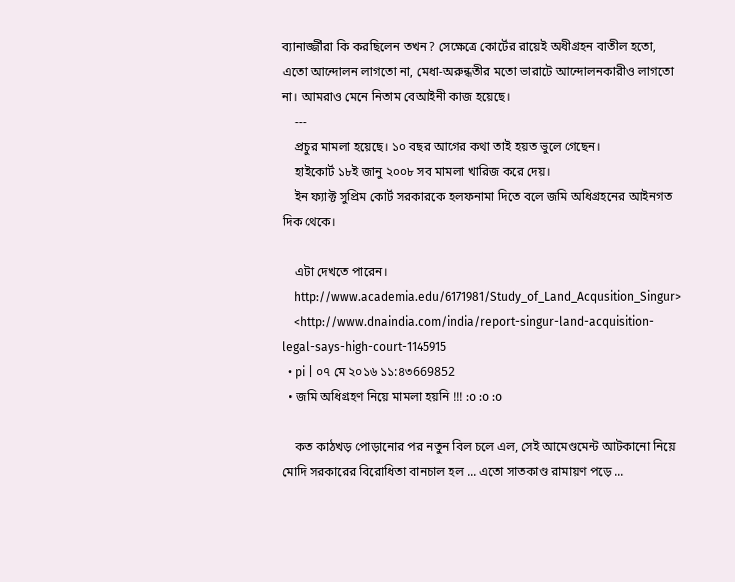ব্যানার্জ্জীরা কি করছিলেন তখন? সেক্ষেত্রে কোর্টের রায়েই অধীগ্রহন বাতীল হতো, এতো আন্দোলন লাগতো না, মেধা-অরুন্ধতীর মতো ভারাটে আন্দোলনকারীও লাগতো না। আমরাও মেনে নিতাম বেআইনী কাজ হয়েছে।
    ---
    প্রচুর মামলা হয়েছে। ১০ বছর আগের কথা তাই হয়ত ভুলে গেছেন।
    হাইকোর্ট ১৮ই জানু ২০০৮ সব মামলা খারিজ করে দেয়।
    ইন ফ্যাক্ট সুপ্রিম কোর্ট সরকারকে হলফনামা দিতে বলে জমি অধিগ্রহনের আইনগত দিক থেকে।

    এটা দেখতে পারেন।
    http://www.academia.edu/6171981/Study_of_Land_Acqusition_Singur>
    <http://www.dnaindia.com/india/report-singur-land-acquisition-legal-says-high-court-1145915
  • pi | ০৭ মে ২০১৬ ১১:৪৩669852
  • জমি অধিগ্রহণ নিয়ে মামলা হয়নি !!! :o :o :o

    কত কাঠখড় পোড়ানোর পর নতুন বিল চলে এল, সেই আমেণ্ডমেন্ট আটকানো নিয়ে মোদি সরকারের বিরোধিতা বানচাল হল ... এতো সাতকাণ্ড রামায়ণ পড়ে ...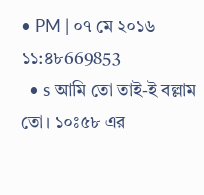• PM | ০৭ মে ২০১৬ ১১:৪৮669853
  • s আমি তো তাই-ই বল্লাম তো। ১০ঃ৫৮ এর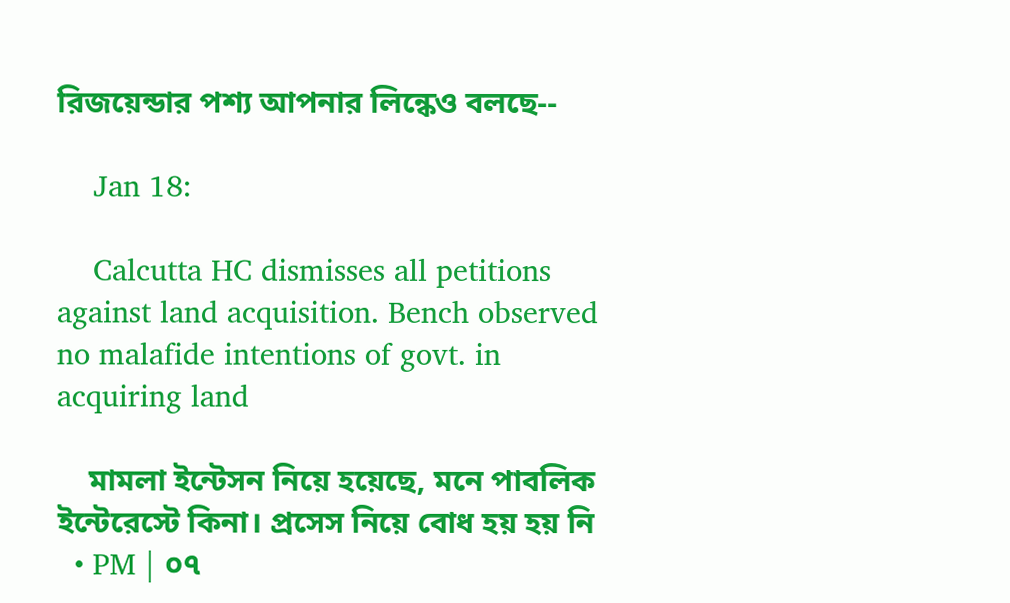রিজয়েন্ডার পশ্য আপনার লিন্কেও বলছে--

    Jan 18:

    Calcutta HC dismisses all petitions against land acquisition. Bench observed no malafide intentions of govt. in acquiring land

    মামলা ইন্টেসন নিয়ে হয়েছে, মনে পাবলিক ইন্টেরেস্টে কিনা। প্রসেস নিয়ে বোধ হয় হয় নি
  • PM | ০৭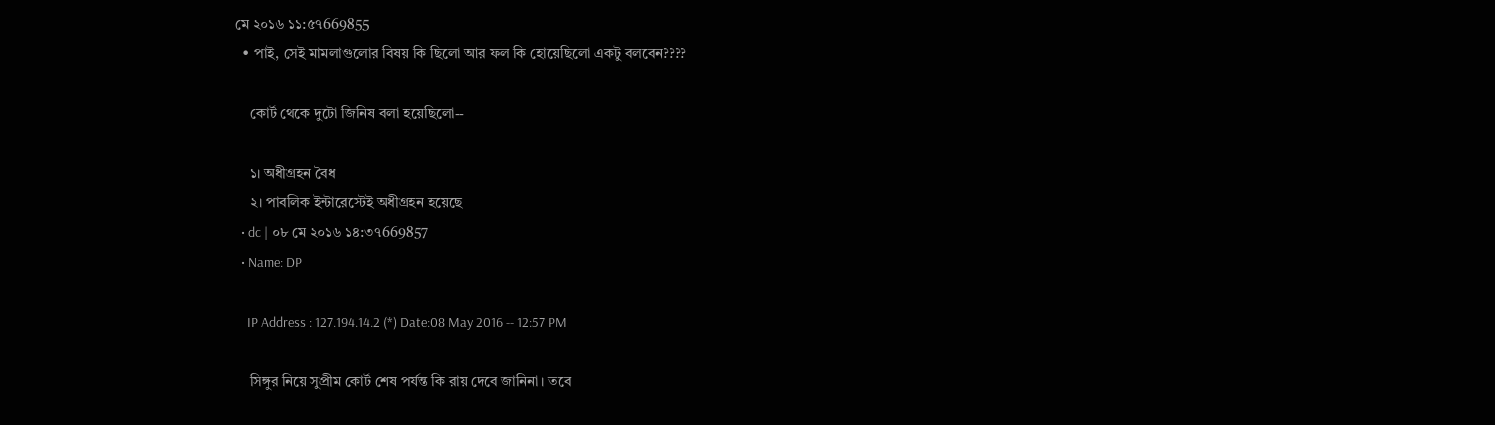মে ২০১৬ ১১:৫৭669855
  • পাই, সেই মামলাগুলোর বিষয় কি ছিলো আর ফল কি হোয়েছিলো একটু বলবেন????

    কোর্ট থেকে দুটো জিনিষ বলা হয়েছিলো--

    ১। অধীগ্রহন বৈধ
    ২। পাবলিক ইন্টারেস্টেই অধীগ্রহন হয়েছে
  • dc | ০৮ মে ২০১৬ ১৪:৩৭669857
  • Name: DP

    IP Address : 127.194.14.2 (*) Date:08 May 2016 -- 12:57 PM

    সিঙ্গুর নিয়ে সুপ্রীম কোর্ট শেষ পর্যন্ত কি রায় দেবে জানিনা। তবে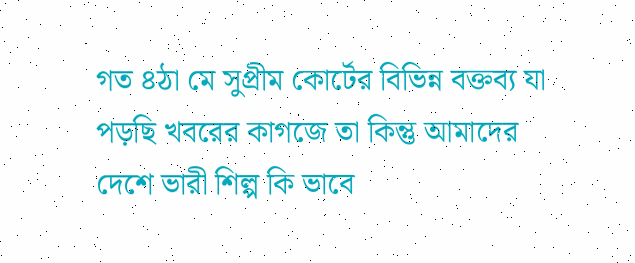গত ৪ঠা মে সুপ্রীম কোর্টের বিভিন্ন বক্তব্য যা পড়ছি খবরের কাগজে তা কিন্তু আমাদের দেশে ভারী শিল্প কি ভাবে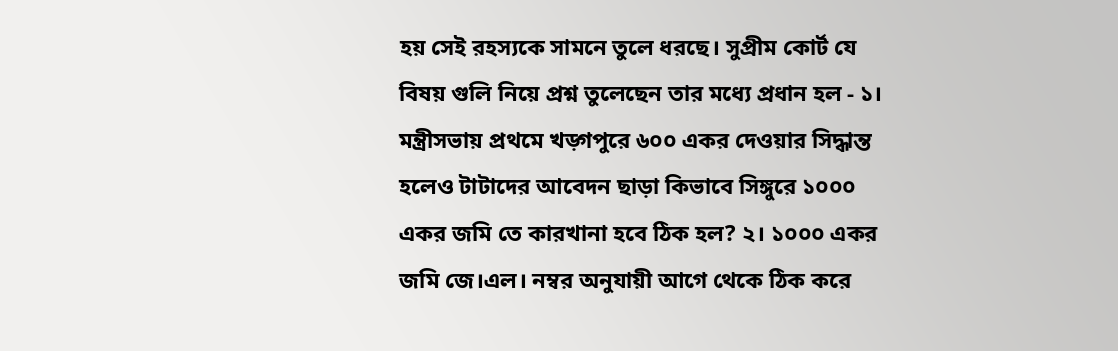হয় সেই রহস্যকে সামনে তুলে ধরছে। সুপ্রীম কোর্ট যে বিষয় গুলি নিয়ে প্রশ্ন তুলেছেন তার মধ্যে প্রধান হল - ১। মন্ত্রীসভায় প্রথমে খড়্গপুরে ৬০০ একর দেওয়ার সিদ্ধান্ত হলেও টাটাদের আবেদন ছাড়া কিভাবে সিঙ্গুরে ১০০০ একর জমি তে কারখানা হবে ঠিক হল? ২। ১০০০ একর জমি জে।এল। নম্বর অনুযায়ী আগে থেকে ঠিক করে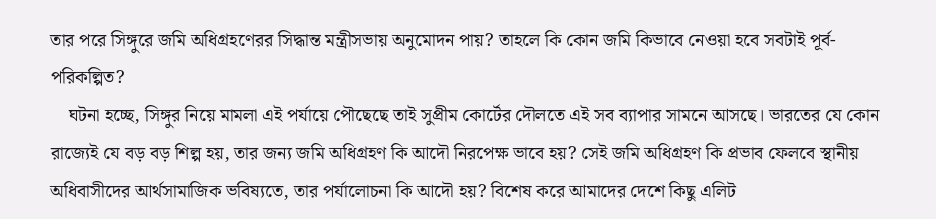তার পরে সিঙ্গুরে জমি অধিগ্রহণেরর সিদ্ধান্ত মন্ত্রীসভায় অনুমোদন পায়? তাহলে কি কোন জমি কিভাবে নেওয়া হবে সবটাই পূর্ব-পরিকল্পিত?
    ঘটনা হচ্ছে, সিঙ্গুর নিয়ে মামলা এই পর্যায়ে পৌছেছে তাই সুপ্রীম কোর্টের দৌলতে এই সব ব্যাপার সামনে আসছে। ভারতের যে কোন রাজ্যেই যে বড় বড় শিল্প হয়, তার জন্য জমি অধিগ্রহণ কি আদৌ নিরপেক্ষ ভাবে হয়? সেই জমি অধিগ্রহণ কি প্রভাব ফেলবে স্থানীয় অধিবাসীদের আর্থসামাজিক ভবিষ্যতে, তার পর্যালোচনা কি আদৌ হয়? বিশেষ করে আমাদের দেশে কিছু এলিট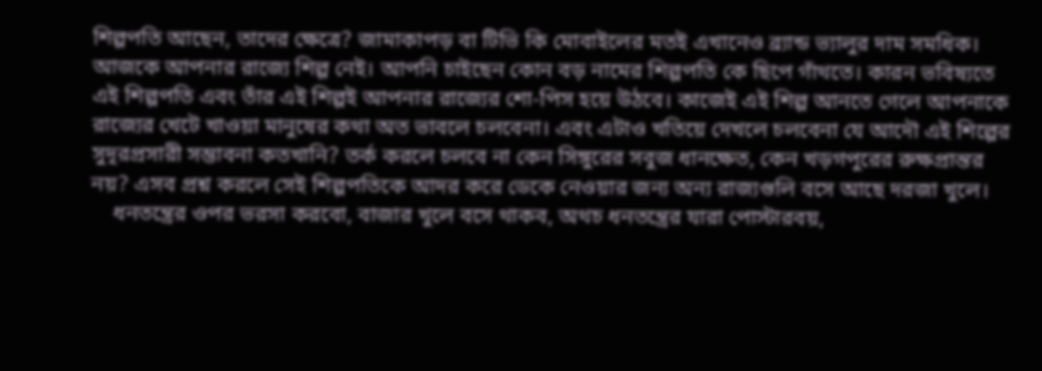শিল্পপতি আছেন, তাদের ক্ষেত্রে? জামাকাপড় বা টিভি কি মোবাইলের মতই এখানেও ব্র‍্যান্ড ভ্যালুর দাম সমধিক। আজকে আপনার রাজ্যে শিল্প নেই। আপনি চাইছেন কোন বড় নামের শিল্পপতি কে ছিপে গাঁথতে। কারন ভবিষ্যতে এই শিল্পপতি এবং তাঁর এই শিল্পই আপনার রাজ্যের শো-পিস হয়ে উঠবে। কাজেই এই শিল্প আনতে গেলে আপনাকে রাজ্যের খেটে খাওয়া মানুষের কথা অত ভাবলে চলবেনা। এবং এটাও খতিয়ে দেখলে চলবেনা যে আদৌ এই শিল্পের সুদূরপ্রসারী সম্ভাবনা কতখানি? তর্ক করলে চলবে না কেন সিঙ্গুরের সবুজ ধানক্ষেত, কেন খড়গপুরের রুক্ষপ্রান্তর নয়? এসব প্রশ্ন করলে সেই শিল্পপতিকে আদর করে ডেকে নেওয়ার জন্য অন্য রাজ্যগুলি বসে আছে দরজা খুলে।
    ধনতন্ত্রের ওপর ভরসা করবো, বাজার খুলে বসে থাকব, অথচ ধনতন্ত্রের যারা পোস্টারবয়,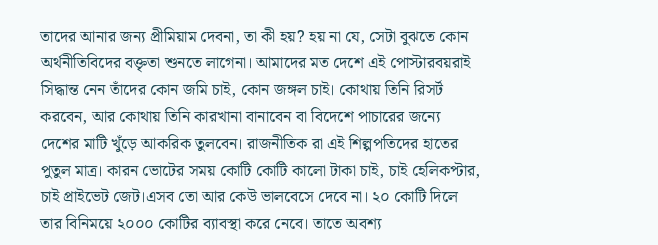তাদের আনার জন্য প্রীমিয়াম দেবনা, তা কী হয়? হয় না যে, সেটা বুঝতে কোন অর্থনীতিবিদের বক্তৃতা শুনতে লাগেনা। আমাদের মত দেশে এই পোস্টারবয়রাই সিদ্ধান্ত নেন তাঁদের কোন জমি চাই, কোন জঙ্গল চাই। কোথায় তিনি রিসর্ট করবেন, আর কোথায় তিনি কারখানা বানাবেন বা বিদেশে পাচারের জন্যে দেশের মাটি খুঁড়ে আকরিক তুলবেন। রাজনীতিক রা এই শিল্পপতিদের হাতের পুতুল মাত্র। কারন ভোটের সময় কোটি কোটি কালো টাকা চাই, চাই হেলিকপ্টার, চাই প্রাইভেট জেট।এসব তো আর কেউ ভালবেসে দেবে না। ২০ কোটি দিলে তার বিনিময়ে ২০০০ কোটির ব্যাবস্থা করে নেবে। তাতে অবশ্য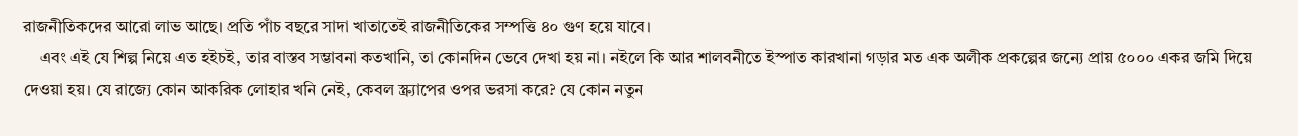রাজনীতিকদের আরো লাভ আছে। প্রতি পাঁচ বছরে সাদা খাতাতেই রাজনীতিকের সম্পত্তি ৪০ গুণ হয়ে যাবে।
    এবং এই যে শিল্প নিয়ে এত হইচই, তার বাস্তব সম্ভাবনা কতখানি, তা কোনদিন ভেবে দেখা হয় না। নইলে কি আর শালবনীতে ইস্পাত কারখানা গড়ার মত এক অলীক প্রকল্পের জন্যে প্রায় ৫০০০ একর জমি দিয়ে দেওয়া হয়। যে রাজ্যে কোন আকরিক লোহার খনি নেই, কেবল স্ক্র‍্যাপের ওপর ভরসা করে? যে কোন নতুন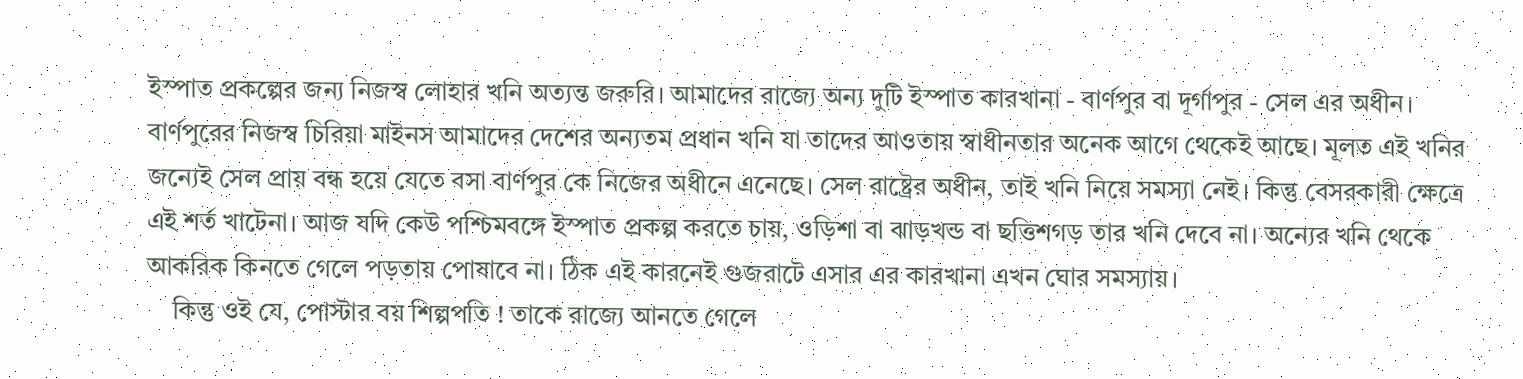ইস্পাত প্রকল্পের জন্য নিজস্ব লোহার খনি অত্যন্ত জরুরি। আমাদের রাজ্যে অন্য দুটি ইস্পাত কারখানা - বার্ণপুর বা দূর্গাপুর - সেল এর অধীন। বার্ণপুরের নিজস্ব চিরিয়া মাইনস আমাদের দেশের অন্যতম প্রধান খনি যা তাদের আওতায় স্বাধীনতার অনেক আগে থেকেই আছে। মূলত এই খনির জন্যেই সেল প্রায় বন্ধ হয়ে যেতে বসা বার্ণপুর কে নিজের অধীনে এনেছে। সেল রাষ্ট্রের অধীন, তাই খনি নিয়ে সমস্যা নেই। কিন্তু বেসরকারী ক্ষেত্রে এই শর্ত খাটেনা। আজ যদি কেউ পশ্চিমবঙ্গে ইস্পাত প্রকল্প করতে চায়, ওড়িশা বা ঝাড়খন্ড বা ছত্তিশগড় তার খনি দেবে না। অন্যের খনি থেকে আকরিক কিনতে গেলে পড়তায় পোষাবে না। ঠিক এই কারনেই গুজরাটে এসার এর কারখানা এখন ঘোর সমস্যায়।
    কিন্তু ওই যে, পোস্টার বয় শিল্পপতি ! তাকে রাজ্যে আনতে গেলে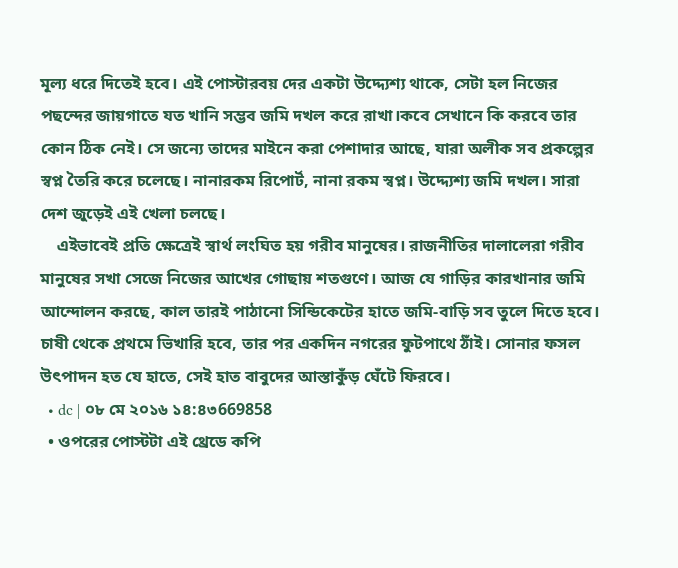মূল্য ধরে দিতেই হবে। এই পোস্টারবয় দের একটা উদ্দ্যেশ্য থাকে, সেটা হল নিজের পছন্দের জায়গাতে যত খানি সম্ভব জমি দখল করে রাখা।কবে সেখানে কি করবে তার কোন ঠিক নেই। সে জন্যে তাদের মাইনে করা পেশাদার আছে, যারা অলীক সব প্রকল্পের স্বপ্ন তৈরি করে চলেছে। নানারকম রিপোর্ট, নানা রকম স্বপ্ন। উদ্দ্যেশ্য জমি দখল। সারা দেশ জুড়েই এই খেলা চলছে।
    এইভাবেই প্রতি ক্ষেত্রেই স্বার্থ লংঘিত হয় গরীব মানুষের। রাজনীতির দালালেরা গরীব মানুষের সখা সেজে নিজের আখের গোছায় শতগুণে। আজ যে গাড়ির কারখানার জমি আন্দোলন করছে, কাল তারই পাঠানো সিন্ডিকেটের হাতে জমি-বাড়ি সব তুলে দিতে হবে। চাষী থেকে প্রথমে ভিখারি হবে, তার পর একদিন নগরের ফুটপাথে ঠাঁই। সোনার ফসল উৎপাদন হত যে হাতে, সেই হাত বাবুদের আস্তাকুঁড় ঘেঁটে ফিরবে।
  • dc | ০৮ মে ২০১৬ ১৪:৪৩669858
  • ওপরের পোস্টটা এই থ্রেডে কপি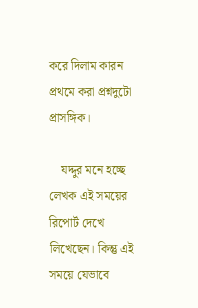করে দিলাম কারন প্রথমে করা প্রশ্নদুটো প্রাসঙ্গিক।

    যদ্দুর মনে হচ্ছে লেখক এই সময়ের রিপোর্ট দেখে লিখেছেন। কিন্তু এই সময়ে যেভাবে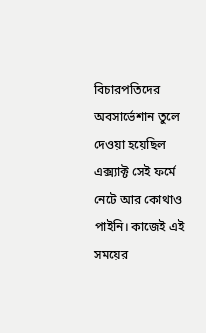বিচারপতিদের অবসার্ভেশান তুলে দেওয়া হয়েছিল এক্স্যাক্ট সেই ফর্মে নেটে আর কোথাও পাইনি। কাজেই এই সময়ের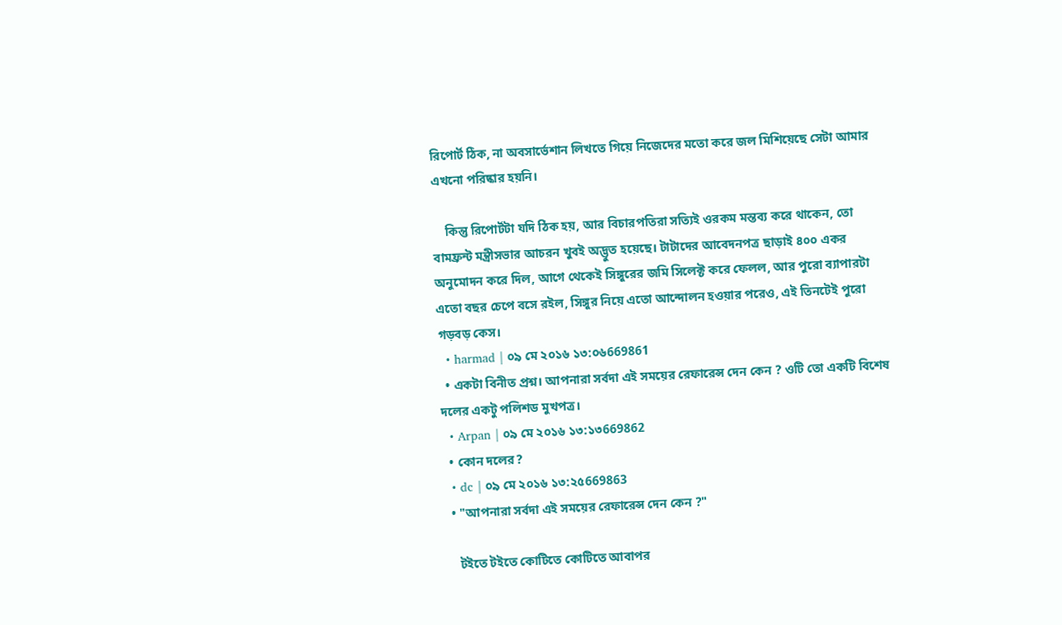রিপোর্ট ঠিক, না অবসার্ভেশান লিখতে গিয়ে নিজেদের মতো করে জল মিশিয়েছে সেটা আমার এখনো পরিষ্কার হয়নি।

    কিন্তু রিপোর্টটা যদি ঠিক হয়, আর বিচারপতিরা সত্যিই ওরকম মন্তব্য করে থাকেন, তো বামফ্রন্ট মন্ত্রীসভার আচরন খুবই অদ্ভুত হয়েছে। টাটাদের আবেদনপত্র ছাড়াই ৪০০ একর অনুমোদন করে দিল, আগে থেকেই সিঙ্গুরের জমি সিলেক্ট করে ফেলল, আর পুরো ব্যাপারটা এতো বছর চেপে বসে রইল, সিঙ্গুর নিয়ে এতো আন্দোলন হওয়ার পরেও, এই তিনটেই পুরো গড়বড় কেস।
  • harmad | ০৯ মে ২০১৬ ১৩:০৬669861
  • একটা বিনীত প্রশ্ন। আপনারা সর্বদা এই সময়ের রেফারেন্স দেন কেন ? ওটি তো একটি বিশেষ দলের একটু পলিশড মুখপত্র।
  • Arpan | ০৯ মে ২০১৬ ১৩:১৩669862
  • কোন দলের?
  • dc | ০৯ মে ২০১৬ ১৩:২৫669863
  • "আপনারা সর্বদা এই সময়ের রেফারেন্স দেন কেন ?"

    টইতে টইতে কোটিতে কোটিতে আবাপর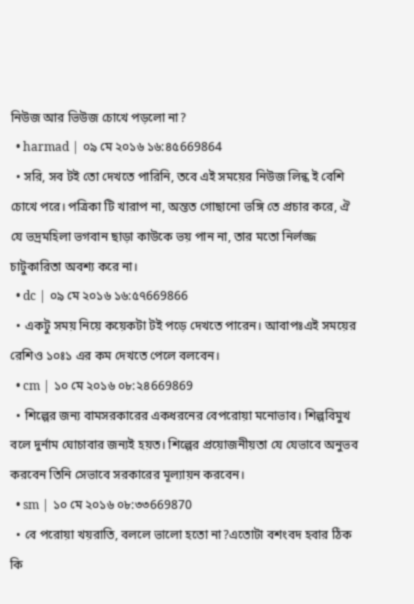নিউজ আর ভিউজ চোখে পড়লো না?
  • harmad | ০৯ মে ২০১৬ ১৬:৪৫669864
  • সরি, সব টই তো দেখতে পারিনি, তবে এই সময়ের নিউজ লিন্ক ই বেশি চোখে পরে। পত্রিকা টি খারাপ না, অন্তত গোছানো ভঙ্গি তে প্রচার করে, ঐ যে ভদ্রমহিলা ভগবান ছাড়া কাউকে ভয় পান না, তার মতো নির্লজ্জ চাটুকারিতা অবশ্য করে না।
  • dc | ০৯ মে ২০১৬ ১৬:৫৭669866
  • একটু সময় নিয়ে কয়েকটা টই পড়ে দেখতে পারেন। আবাপঃএই সময়ের রেশিও ১০ঃ১ এর কম দেখতে পেলে বলবেন।
  • cm | ১০ মে ২০১৬ ০৮:২৪669869
  • শিল্পের জন্য বামসরকারের একধরনের বেপরোয়া মনোভাব। শিল্পবিমুখ বলে দুর্নাম ঘোচাবার জন্যই হয়ত। শিল্পের প্রয়োজনীয়তা যে যেভাবে অনুভব করবেন তিনি সেভাবে সরকারের মূল্যায়ন করবেন।
  • sm | ১০ মে ২০১৬ ০৮:৩৩669870
  • বে পরোয়া খয়রাতি, বললে ভালো হতো না?এতোটা বশংবদ হবার ঠিক কি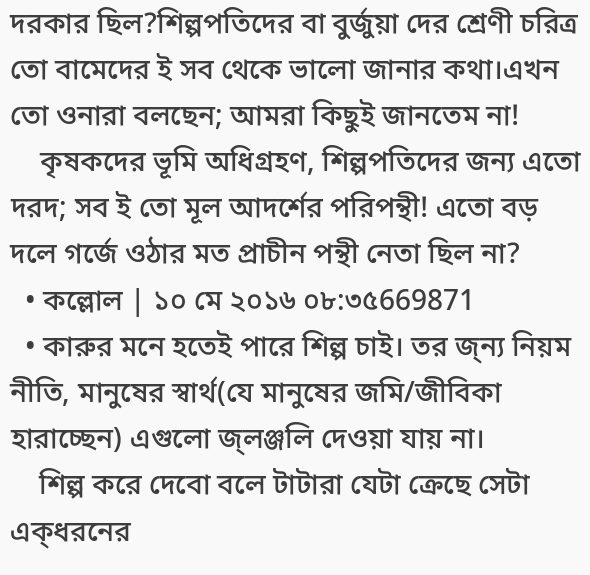দরকার ছিল?শিল্পপতিদের বা বুর্জুয়া দের শ্রেণী চরিত্র তো বামেদের ই সব থেকে ভালো জানার কথা।এখন তো ওনারা বলছেন; আমরা কিছুই জানতেম না!
    কৃষকদের ভূমি অধিগ্রহণ, শিল্পপতিদের জন্য এতো দরদ; সব ই তো মূল আদর্শের পরিপন্থী! এতো বড় দলে গর্জে ওঠার মত প্রাচীন পন্থী নেতা ছিল না?
  • কল্লোল | ১০ মে ২০১৬ ০৮:৩৫669871
  • কারুর মনে হতেই পারে শিল্প চাই। তর জ্ন্য নিয়ম নীতি, মানুষের স্বার্থ(যে মানুষের জমি/জীবিকা হারাচ্ছেন) এগুলো জ্লঞ্জলি দেওয়া যায় না।
    শিল্প করে দেবো বলে টাটারা যেটা ক্রেছে সেটা এক্ধরনের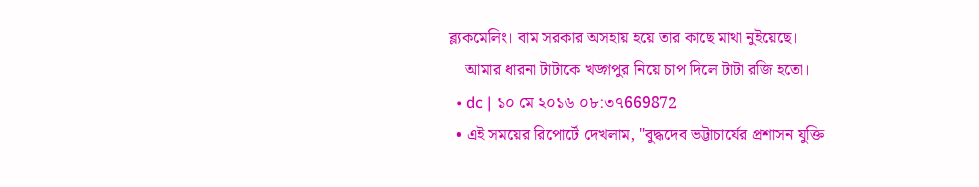ব্ল্যকমেলিং। বাম সরকার অসহায় হয়ে তার কাছে মাথা নুইয়েছে।
    আমার ধারনা টাটাকে খড়্গপুর নিয়ে চাপ দিলে টাটা রজি হতো।
  • dc | ১০ মে ২০১৬ ০৮:৩৭669872
  • এই সময়ের রিপোর্টে দেখলাম, "বুদ্ধদেব ভট্টাচার্যের প্রশাসন যুক্তি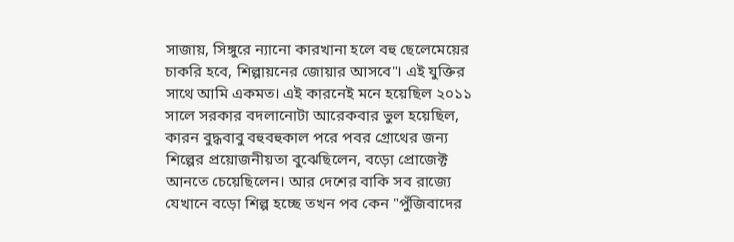সাজায়, সিঙ্গুরে ন্যানো কারখানা হলে বহু ছেলেমেয়ের চাকরি হবে, শিল্পায়নের জোয়ার আসবে"। এই যুক্তির সাথে আমি একমত। এই কারনেই মনে হয়েছিল ২০১১ সালে সরকার বদলানোটা আরেকবার ভুল হয়েছিল, কারন বুদ্ধবাবু বহুবহুকাল পরে পবর গ্রোথের জন্য শিল্পের প্রয়োজনীয়তা বুঝেছিলেন, বড়ো প্রোজেক্ট আনতে চেয়েছিলেন। আর দেশের বাকি সব রাজ্যে যেখানে বড়ো শিল্প হচ্ছে তখন পব কেন "পুঁজিবাদের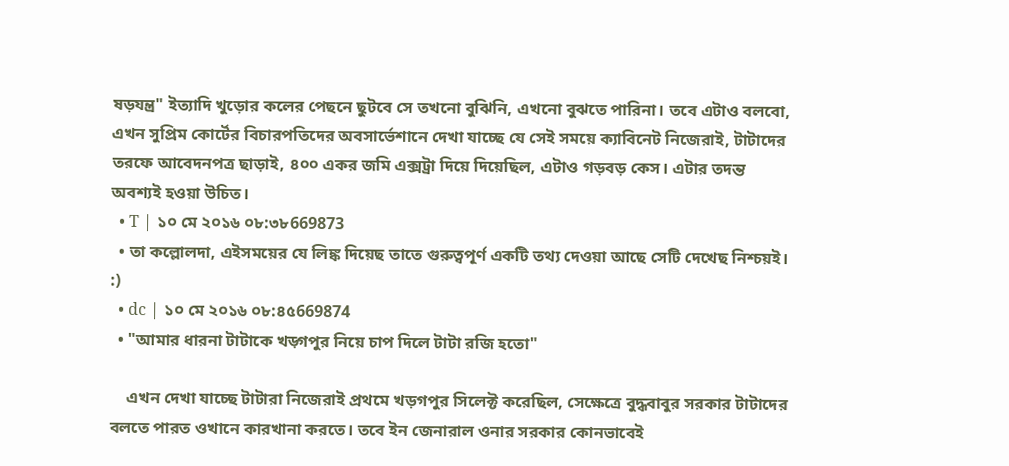ষড়যন্ত্র" ইত্যাদি খুড়োর কলের পেছনে ছুটবে সে তখনো বুঝিনি, এখনো বুঝতে পারিনা। তবে এটাও বলবো, এখন সুপ্রিম কোর্টের বিচারপতিদের অবসার্ভেশানে দেখা যাচ্ছে যে সেই সময়ে ক্যাবিনেট নিজেরাই, টাটাদের তরফে আবেদনপত্র ছাড়াই, ৪০০ একর জমি এক্সট্রা দিয়ে দিয়েছিল, এটাও গড়বড় কেস। এটার তদন্ত অবশ্যই হওয়া উচিত।
  • T | ১০ মে ২০১৬ ০৮:৩৮669873
  • তা কল্লোলদা, এইসময়ের যে লিঙ্ক দিয়েছ তাতে গুরুত্বপূর্ণ একটি তথ্য দেওয়া আছে সেটি দেখেছ নিশ্চয়ই। :)
  • dc | ১০ মে ২০১৬ ০৮:৪৫669874
  • "আমার ধারনা টাটাকে খড়্গপুর নিয়ে চাপ দিলে টাটা রজি হতো"

    এখন দেখা যাচ্ছে টাটারা নিজেরাই প্রথমে খড়গপুর সিলেক্ট করেছিল, সেক্ষেত্রে বুদ্ধবাবুর সরকার টাটাদের বলতে পারত ওখানে কারখানা করতে। তবে ইন জেনারাল ওনার সরকার কোনভাবেই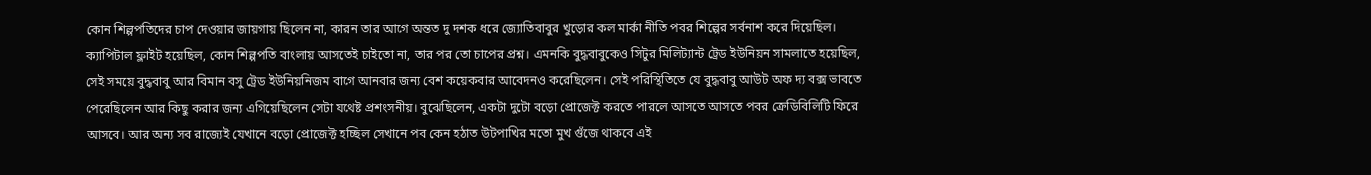কোন শিল্পপতিদের চাপ দেওয়ার জায়গায় ছিলেন না, কারন তার আগে অন্তত দু দশক ধরে জ্যোতিবাবুর খুড়োর কল মার্কা নীতি পবর শিল্পের সর্বনাশ করে দিয়েছিল। ক্যাপিটাল ফ্লাইট হয়েছিল, কোন শিল্পপতি বাংলায় আসতেই চাইতো না, তার পর তো চাপের প্রশ্ন। এমনকি বুদ্ধবাবুকেও সিটুর মিলিট্যান্ট ট্রেড ইউনিয়ন সামলাতে হয়েছিল, সেই সময়ে বুদ্ধবাবু আর বিমান বসু ট্রেড ইউনিয়নিজম বাগে আনবার জন্য বেশ কয়েকবার আবেদনও করেছিলেন। সেই পরিস্থিতিতে যে বুদ্ধবাবু আউট অফ দ্য বক্স ভাবতে পেরেছিলেন আর কিছু করার জন্য এগিয়েছিলেন সেটা যথেষ্ট প্রশংসনীয়। বুঝেছিলেন, একটা দুটো বড়ো প্রোজেক্ট করতে পারলে আসতে আসতে পবর ক্রেডিবিলিটি ফিরে আসবে। আর অন্য সব রাজ্যেই যেখানে বড়ো প্রোজেক্ট হচ্ছিল সেখানে পব কেন হঠাত উটপাখির মতো মুখ গুঁজে থাকবে এই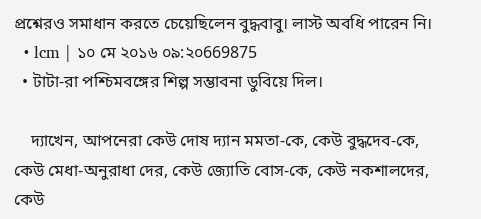প্রশ্নেরও সমাধান করতে চেয়েছিলেন বুদ্ধবাবু। লাস্ট অবধি পারেন নি।
  • lcm | ১০ মে ২০১৬ ০৯:২০669875
  • টাটা-রা পশ্চিমবঙ্গের শিল্প সম্ভাবনা ডুবিয়ে দিল।

    দ্যাখেন, আপনেরা কেউ দোষ দ্যান মমতা-কে, কেউ বুদ্ধদেব-কে, কেউ মেধা-অনুরাধা দের, কেউ জ্যোতি বোস-কে, কেউ নকশালদের, কেউ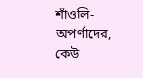শাঁওলি-অপর্ণাদের, কেউ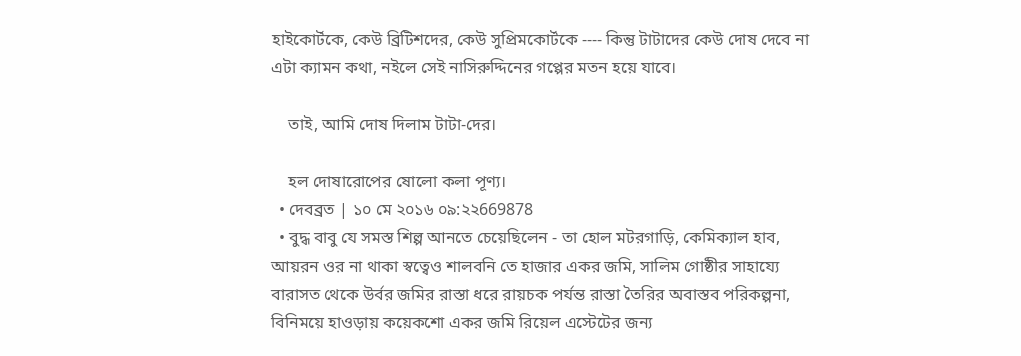হাইকোর্টকে, কেউ ব্রিটিশদের, কেউ সুপ্রিমকোর্টকে ---- কিন্তু টাটাদের কেউ দোষ দেবে না এটা ক্যামন কথা, নইলে সেই নাসিরুদ্দিনের গপ্পের মতন হয়ে যাবে।

    তাই, আমি দোষ দিলাম টাটা-দের।

    হল দোষারোপের ষোলো কলা পূণ্য।
  • দেবব্রত | ১০ মে ২০১৬ ০৯:২২669878
  • বুদ্ধ বাবু যে সমস্ত শিল্প আনতে চেয়েছিলেন - তা হোল মটরগাড়ি, কেমিক্যাল হাব, আয়রন ওর না থাকা স্বত্বেও শালবনি তে হাজার একর জমি, সালিম গোষ্ঠীর সাহায্যে বারাসত থেকে উর্বর জমির রাস্তা ধরে রায়চক পর্যন্ত রাস্তা তৈরির অবাস্তব পরিকল্পনা, বিনিময়ে হাওড়ায় কয়েকশো একর জমি রিয়েল এস্টেটের জন্য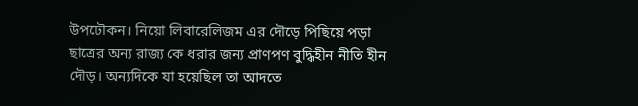উপঢৌকন। নিয়ো লিবারেলিজম এর দৌড়ে পিছিয়ে পড়া ছাত্রের অন্য রাজ্য কে ধরার জন্য প্রাণপণ বুদ্ধিহীন নীতি হীন দৌড়। অন্যদিকে যা হয়েছিল তা আদতে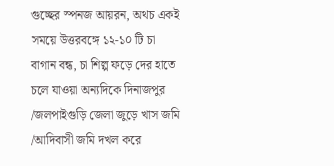গুচ্ছের স্পনজ আয়রন, অথচ একই সময়ে উত্তরবঙ্গে ১২-১০ টি চা বাগান বন্ধ, চা শিল্প ফড়ে দের হাতে চলে যাওয়া অন্যদিকে দিনাজপুর /জলপাইগুড়ি জেলা জুড়ে খাস জমি /আদিবাসী জমি দখল করে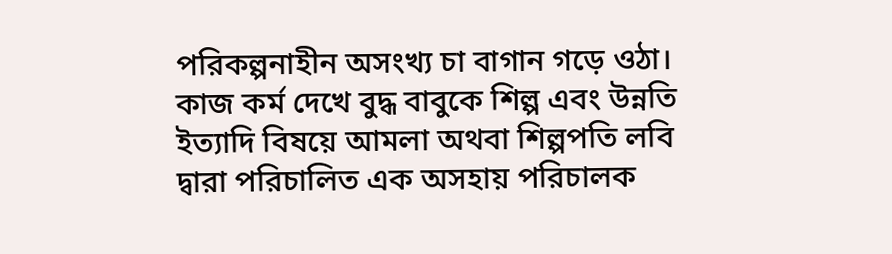পরিকল্পনাহীন অসংখ্য চা বাগান গড়ে ওঠা। কাজ কর্ম দেখে বুদ্ধ বাবুকে শিল্প এবং উন্নতি ইত্যাদি বিষয়ে আমলা অথবা শিল্পপতি লবি দ্বারা পরিচালিত এক অসহায় পরিচালক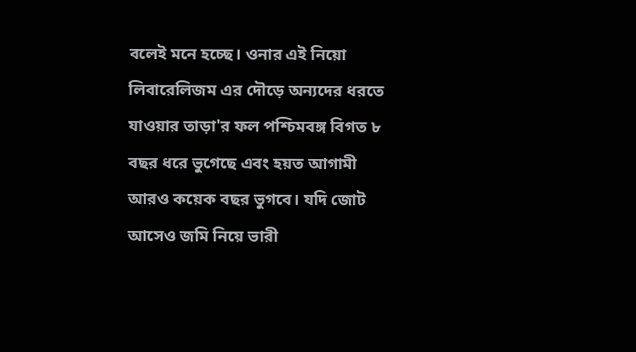বলেই মনে হচ্ছে। ওনার এই নিয়ো লিবারেলিজম এর দৌড়ে অন্যদের ধরতে যাওয়ার তাড়া'র ফল পশ্চিমবঙ্গ বিগত ৮ বছর ধরে ভুগেছে এবং হয়ত আগামী আরও কয়েক বছর ভুগবে। যদি জোট আসেও জমি নিয়ে ভারী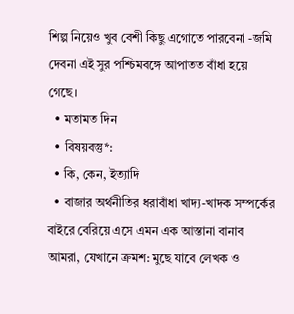শিল্প নিয়েও খুব বেশী কিছু এগোতে পারবেনা -জমি দেবনা এই সুর পশ্চিমবঙ্গে আপাতত বাঁধা হয়ে গেছে।
  • মতামত দিন
  • বিষয়বস্তু*:
  • কি, কেন, ইত্যাদি
  • বাজার অর্থনীতির ধরাবাঁধা খাদ্য-খাদক সম্পর্কের বাইরে বেরিয়ে এসে এমন এক আস্তানা বানাব আমরা, যেখানে ক্রমশ: মুছে যাবে লেখক ও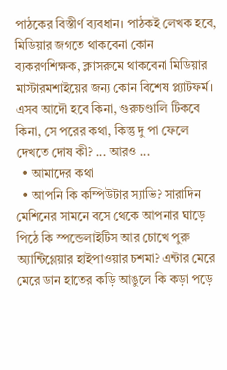পাঠকের বিস্তীর্ণ ব্যবধান। পাঠকই লেখক হবে, মিডিয়ার জগতে থাকবেনা কোন ব্যকরণশিক্ষক, ক্লাসরুমে থাকবেনা মিডিয়ার মাস্টারমশাইয়ের জন্য কোন বিশেষ প্ল্যাটফর্ম। এসব আদৌ হবে কিনা, গুরুচণ্ডালি টিকবে কিনা, সে পরের কথা, কিন্তু দু পা ফেলে দেখতে দোষ কী? ... আরও ...
  • আমাদের কথা
  • আপনি কি কম্পিউটার স্যাভি? সারাদিন মেশিনের সামনে বসে থেকে আপনার ঘাড়ে পিঠে কি স্পন্ডেলাইটিস আর চোখে পুরু অ্যান্টিগ্লেয়ার হাইপাওয়ার চশমা? এন্টার মেরে মেরে ডান হাতের কড়ি আঙুলে কি কড়া পড়ে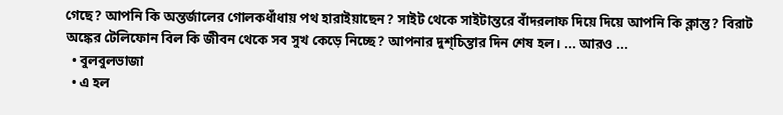গেছে? আপনি কি অন্তর্জালের গোলকধাঁধায় পথ হারাইয়াছেন? সাইট থেকে সাইটান্তরে বাঁদরলাফ দিয়ে দিয়ে আপনি কি ক্লান্ত? বিরাট অঙ্কের টেলিফোন বিল কি জীবন থেকে সব সুখ কেড়ে নিচ্ছে? আপনার দুশ্‌চিন্তার দিন শেষ হল। ... আরও ...
  • বুলবুলভাজা
  • এ হল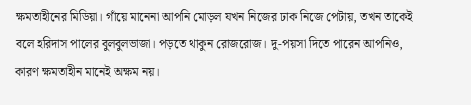ক্ষমতাহীনের মিডিয়া। গাঁয়ে মানেনা আপনি মোড়ল যখন নিজের ঢাক নিজে পেটায়, তখন তাকেই বলে হরিদাস পালের বুলবুলভাজা। পড়তে থাকুন রোজরোজ। দু-পয়সা দিতে পারেন আপনিও, কারণ ক্ষমতাহীন মানেই অক্ষম নয়।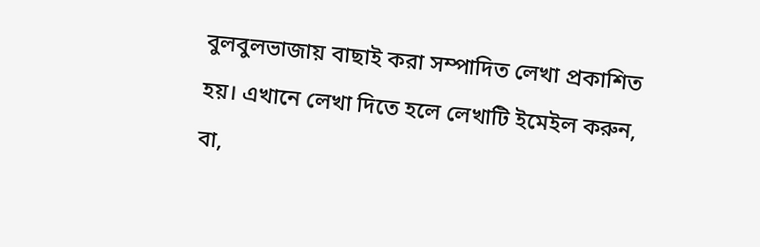বুলবুলভাজায় বাছাই করা সম্পাদিত লেখা প্রকাশিত হয়। এখানে লেখা দিতে হলে লেখাটি ইমেইল করুন, বা,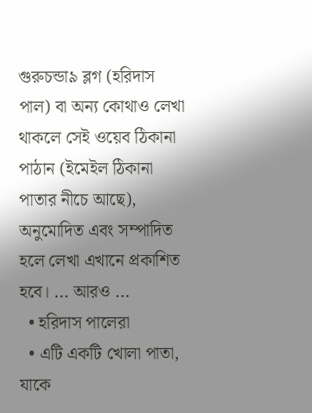গুরুচন্ডা৯ ব্লগ (হরিদাস পাল) বা অন্য কোথাও লেখা থাকলে সেই ওয়েব ঠিকানা পাঠান (ইমেইল ঠিকানা পাতার নীচে আছে), অনুমোদিত এবং সম্পাদিত হলে লেখা এখানে প্রকাশিত হবে। ... আরও ...
  • হরিদাস পালেরা
  • এটি একটি খোলা পাতা, যাকে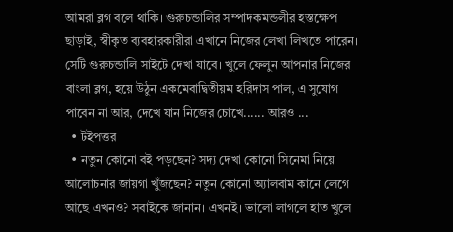আমরা ব্লগ বলে থাকি। গুরুচন্ডালির সম্পাদকমন্ডলীর হস্তক্ষেপ ছাড়াই, স্বীকৃত ব্যবহারকারীরা এখানে নিজের লেখা লিখতে পারেন। সেটি গুরুচন্ডালি সাইটে দেখা যাবে। খুলে ফেলুন আপনার নিজের বাংলা ব্লগ, হয়ে উঠুন একমেবাদ্বিতীয়ম হরিদাস পাল, এ সুযোগ পাবেন না আর, দেখে যান নিজের চোখে...... আরও ...
  • টইপত্তর
  • নতুন কোনো বই পড়ছেন? সদ্য দেখা কোনো সিনেমা নিয়ে আলোচনার জায়গা খুঁজছেন? নতুন কোনো অ্যালবাম কানে লেগে আছে এখনও? সবাইকে জানান। এখনই। ভালো লাগলে হাত খুলে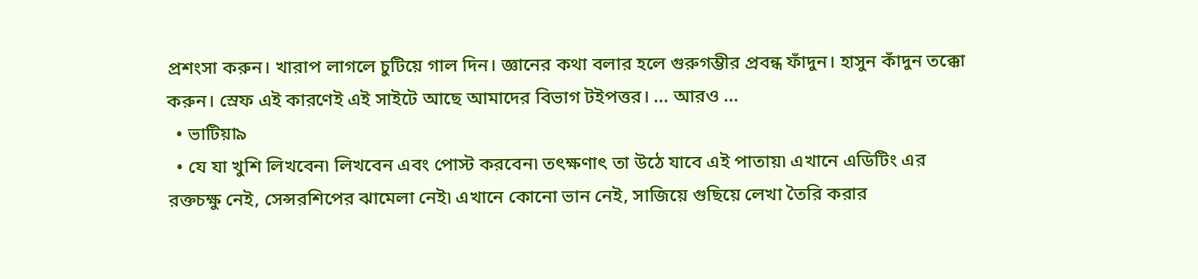প্রশংসা করুন। খারাপ লাগলে চুটিয়ে গাল দিন। জ্ঞানের কথা বলার হলে গুরুগম্ভীর প্রবন্ধ ফাঁদুন। হাসুন কাঁদুন তক্কো করুন। স্রেফ এই কারণেই এই সাইটে আছে আমাদের বিভাগ টইপত্তর। ... আরও ...
  • ভাটিয়া৯
  • যে যা খুশি লিখবেন৷ লিখবেন এবং পোস্ট করবেন৷ তৎক্ষণাৎ তা উঠে যাবে এই পাতায়৷ এখানে এডিটিং এর রক্তচক্ষু নেই, সেন্সরশিপের ঝামেলা নেই৷ এখানে কোনো ভান নেই, সাজিয়ে গুছিয়ে লেখা তৈরি করার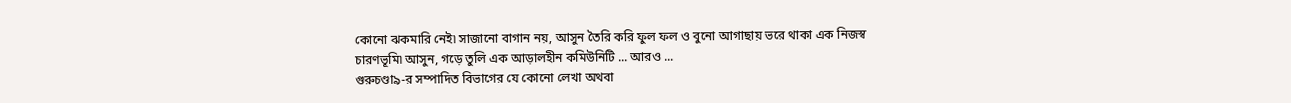কোনো ঝকমারি নেই৷ সাজানো বাগান নয়, আসুন তৈরি করি ফুল ফল ও বুনো আগাছায় ভরে থাকা এক নিজস্ব চারণভূমি৷ আসুন, গড়ে তুলি এক আড়ালহীন কমিউনিটি ... আরও ...
গুরুচণ্ডা৯-র সম্পাদিত বিভাগের যে কোনো লেখা অথবা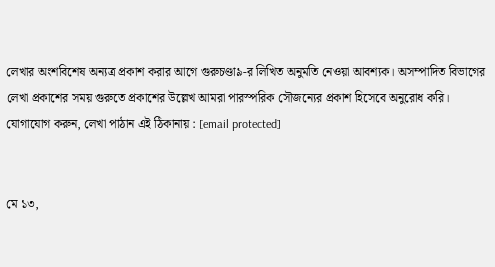লেখার অংশবিশেষ অন্যত্র প্রকাশ করার আগে গুরুচণ্ডা৯-র লিখিত অনুমতি নেওয়া আবশ্যক। অসম্পাদিত বিভাগের লেখা প্রকাশের সময় গুরুতে প্রকাশের উল্লেখ আমরা পারস্পরিক সৌজন্যের প্রকাশ হিসেবে অনুরোধ করি। যোগাযোগ করুন, লেখা পাঠান এই ঠিকানায় : [email protected]


মে ১৩,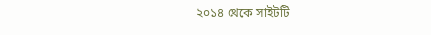২০১৪ থেকে সাইটটি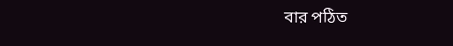বার পঠিত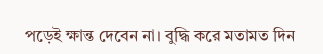পড়েই ক্ষান্ত দেবেন না। বুদ্ধি করে মতামত দিন